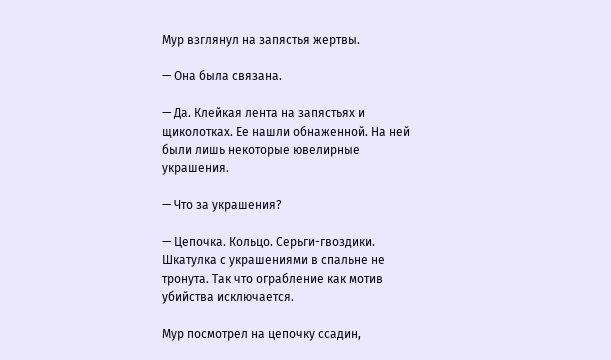Мур взглянул на запястья жертвы.

— Она была связана.

— Да. Клейкая лента на запястьях и щиколотках. Ее нашли обнаженной. На ней были лишь некоторые ювелирные украшения.

— Что за украшения?

— Цепочка. Кольцо. Серьги-гвоздики. Шкатулка с украшениями в спальне не тронута. Так что ограбление как мотив убийства исключается.

Мур посмотрел на цепочку ссадин,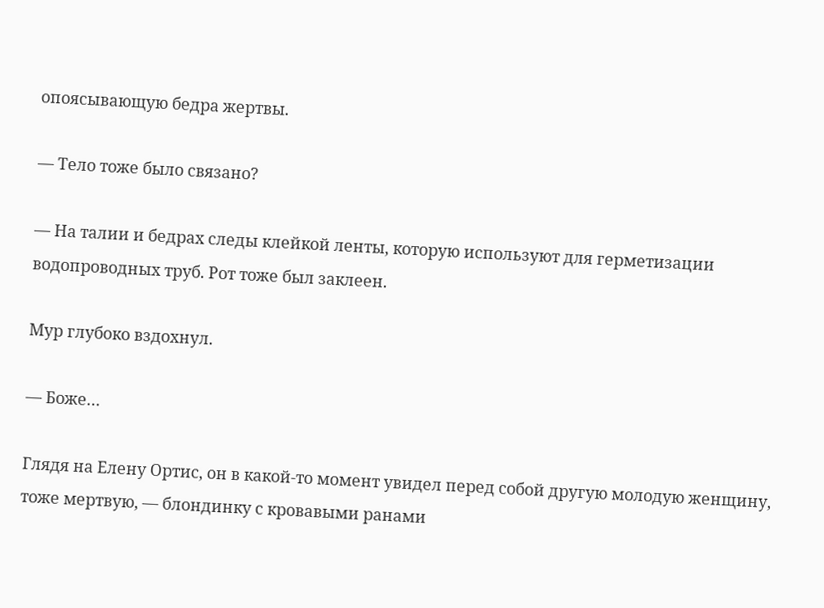опоясывающую бедра жертвы.

— Тело тоже было связано?

— На талии и бедрах следы клейкой ленты, которую используют для герметизации водопроводных труб. Рот тоже был заклеен.

Мур глубоко вздохнул.

— Боже…

Глядя на Елену Ортис, он в какой-то момент увидел перед собой другую молодую женщину, тоже мертвую, — блондинку с кровавыми ранами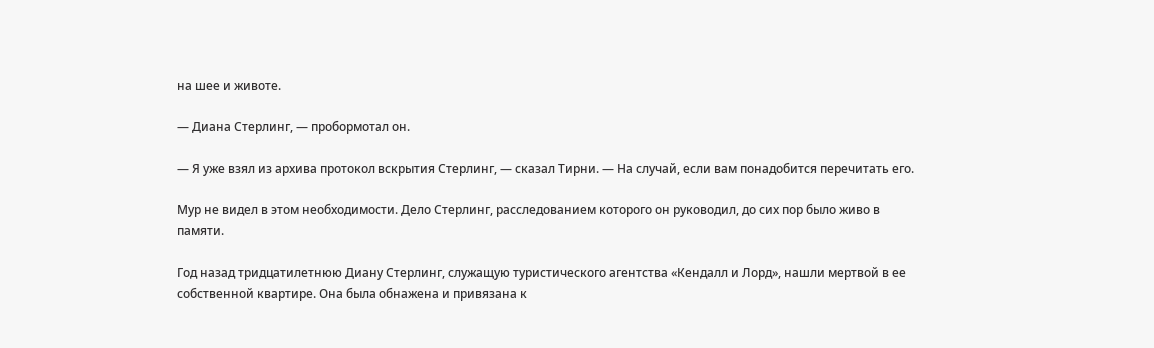на шее и животе.

— Диана Стерлинг, — пробормотал он.

— Я уже взял из архива протокол вскрытия Стерлинг, — сказал Тирни. — На случай, если вам понадобится перечитать его.

Мур не видел в этом необходимости. Дело Стерлинг, расследованием которого он руководил, до сих пор было живо в памяти.

Год назад тридцатилетнюю Диану Стерлинг, служащую туристического агентства «Кендалл и Лорд», нашли мертвой в ее собственной квартире. Она была обнажена и привязана к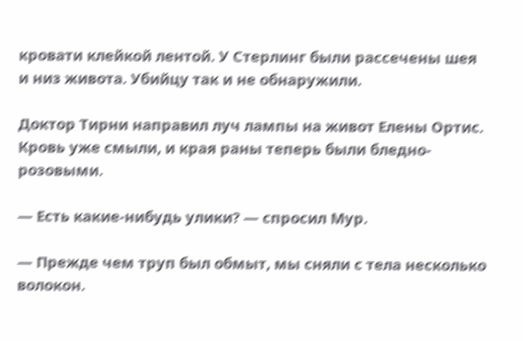кровати клейкой лентой. У Стерлинг были рассечены шея и низ живота. Убийцу так и не обнаружили.

Доктор Тирни направил луч лампы на живот Елены Ортис. Кровь уже смыли, и края раны теперь были бледно-розовыми.

— Есть какие-нибудь улики? — спросил Мур.

— Прежде чем труп был обмыт, мы сняли с тела несколько волокон.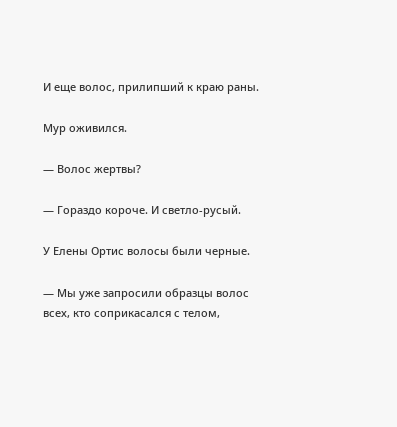И еще волос, прилипший к краю раны.

Мур оживился.

— Волос жертвы?

— Гораздо короче. И светло-русый.

У Елены Ортис волосы были черные.

— Мы уже запросили образцы волос всех, кто соприкасался с телом,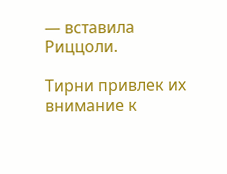— вставила Риццоли.

Тирни привлек их внимание к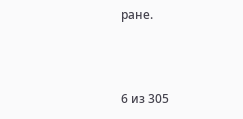ране.



6 из 305